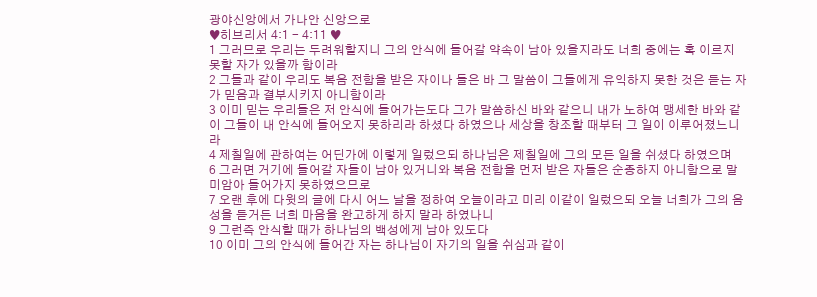광야신앙에서 가나안 신앙으로
♥히브리서 4:1 - 4:11 ♥
1 그러므로 우리는 두려워할지니 그의 안식에 들어갈 약속이 남아 있을지라도 너희 중에는 혹 이르지 못할 자가 있을까 함이라
2 그들과 같이 우리도 복음 전함을 받은 자이나 들은 바 그 말씀이 그들에게 유익하지 못한 것은 듣는 자가 믿음과 결부시키지 아니함이라
3 이미 믿는 우리들은 저 안식에 들어가는도다 그가 말씀하신 바와 같으니 내가 노하여 맹세한 바와 같이 그들이 내 안식에 들어오지 못하리라 하셨다 하였으나 세상을 창조할 때부터 그 일이 이루어졌느니라
4 제칠일에 관하여는 어딘가에 이렇게 일렀으되 하나님은 제칠일에 그의 모든 일을 쉬셨다 하였으며
6 그러면 거기에 들어갈 자들이 남아 있거니와 복음 전함을 먼저 받은 자들은 순종하지 아니함으로 말미암아 들어가지 못하였으므로
7 오랜 후에 다윗의 글에 다시 어느 날을 정하여 오늘이라고 미리 이같이 일렀으되 오늘 너희가 그의 음성을 듣거든 너희 마음을 완고하게 하지 말라 하였나니
9 그런즉 안식할 때가 하나님의 백성에게 남아 있도다
10 이미 그의 안식에 들어간 자는 하나님이 자기의 일을 쉬심과 같이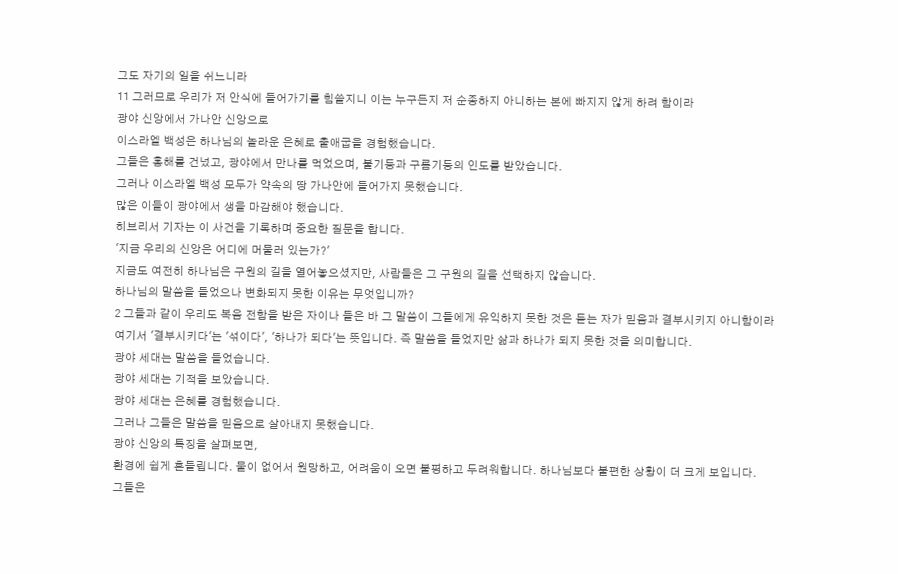그도 자기의 일을 쉬느니라
11 그러므로 우리가 저 안식에 들어가기를 힘쓸지니 이는 누구든지 저 순종하지 아니하는 본에 빠지지 않게 하려 함이라
광야 신앙에서 가나안 신앙으로
이스라엘 백성은 하나님의 놀라운 은혜로 출애굽을 경험했습니다.
그들은 홍해를 건넜고, 광야에서 만나를 먹었으며, 불기둥과 구름기둥의 인도를 받았습니다.
그러나 이스라엘 백성 모두가 약속의 땅 가나안에 들어가지 못했습니다.
많은 이들이 광야에서 생을 마감해야 했습니다.
히브리서 기자는 이 사건을 기록하며 중요한 질문을 합니다.
'지금 우리의 신앙은 어디에 머물러 있는가?'
지금도 여전히 하나님은 구원의 길을 열어놓으셨지만, 사람들은 그 구원의 길을 선택하지 않습니다.
하나님의 말씀을 들었으나 변화되지 못한 이유는 무엇입니까?
2 그들과 같이 우리도 복음 전함을 받은 자이나 들은 바 그 말씀이 그들에게 유익하지 못한 것은 듣는 자가 믿음과 결부시키지 아니함이라
여기서 '결부시키다'는 '섞이다', '하나가 되다'는 뜻입니다. 즉 말씀을 들었지만 삶과 하나가 되지 못한 것을 의미합니다.
광야 세대는 말씀을 들었습니다.
광야 세대는 기적을 보았습니다.
광야 세대는 은혜를 경험했습니다.
그러나 그들은 말씀을 믿음으로 살아내지 못했습니다.
광야 신앙의 특징을 살펴보면,
환경에 쉽게 흔들립니다. 물이 없어서 원망하고, 어려움이 오면 불평하고 두려워합니다. 하나님보다 불편한 상황이 더 크게 보입니다.
그들은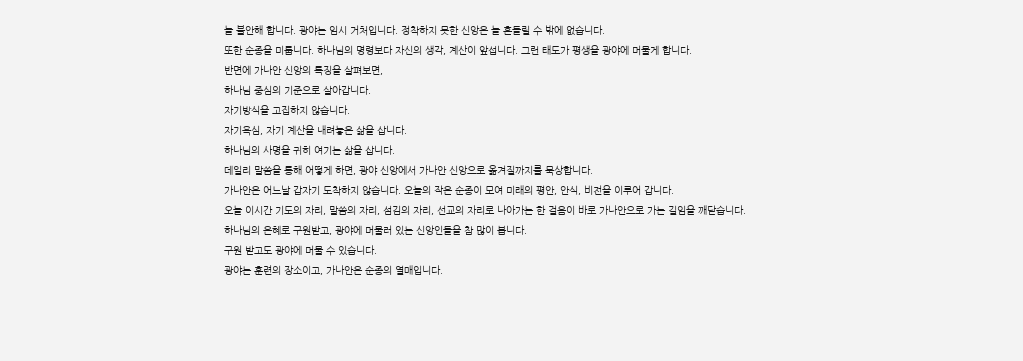늘 불안해 합니다. 광야는 임시 거처입니다. 정착하지 못한 신앙은 늘 흔들릴 수 밖에 없습니다.
또한 순종을 미룹니다. 하나님의 명령보다 자신의 생각, 계산이 앞섭니다. 그런 태도가 평생을 광야에 머물게 합니다.
반면에 가나안 신앙의 특징을 살펴보면,
하나님 중심의 기준으로 살아갑니다.
자기방식을 고집하지 않습니다.
자기욕심, 자기 계산을 내려놓은 삶을 삽니다.
하나님의 사명을 귀히 여기는 삶을 삽니다.
데일리 말씀을 통해 어떻게 하면, 광야 신앙에서 가나안 신앙으로 옮겨질까지를 묵상합니다.
가나안은 어느날 갑자기 도착하지 않습니다. 오늘의 작은 순종이 모여 미래의 평안, 안식, 비전을 이루어 갑니다.
오늘 이시간 기도의 자리, 말씀의 자리, 섬김의 자리, 선교의 자리로 나아가는 한 걸음이 바로 가나안으로 가는 길임을 깨닫습니다.
하나님의 은혜로 구원받고, 광야에 머물러 있는 신앙인들을 참 많이 봅니다.
구원 받고도 광야에 머물 수 있습니다.
광야는 훈련의 장소이고, 가나안은 순종의 열매입니다.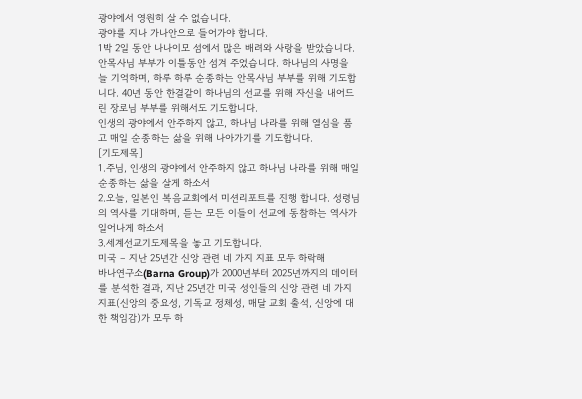광야에서 영원히 살 수 없습니다.
광야를 지나 가나안으로 들어가야 합니다.
1박 2일 동안 나나이모 섬에서 많은 배려와 사랑을 받았습니다.
안목사님 부부가 이틀동안 섬겨 주었습니다. 하나님의 사명을 늘 기억하며, 하루 하루 순종하는 안목사님 부부를 위해 기도합니다. 40년 동안 한결같이 하나님의 선교를 위해 자신을 내어드린 장로님 부부를 위해서도 기도합니다.
인생의 광야에서 안주하지 않고, 하나님 나라를 위해 열심을 품고 매일 순종하는 삶을 위해 나아가기를 기도합니다.
[기도제목]
1.주님, 인생의 광야에서 안주하지 않고 하나님 나라를 위해 매일 순종하는 삶을 살게 하소서
2.오늘, 일본인 복음교회에서 미션리포트를 진행 합니다. 성령님의 역사를 기대하며, 듣는 모든 이들이 선교에 동참하는 역사가 일어나게 하소서
3.세계선교기도제목을 놓고 기도합니다.
미국 – 지난 25년간 신앙 관련 네 가지 지표 모두 하락해
바나연구소(Barna Group)가 2000년부터 2025년까지의 데이터를 분석한 결과, 지난 25년간 미국 성인들의 신앙 관련 네 가지 지표(신앙의 중요성, 기독교 정체성, 매달 교회 출석, 신앙에 대한 책임감)가 모두 하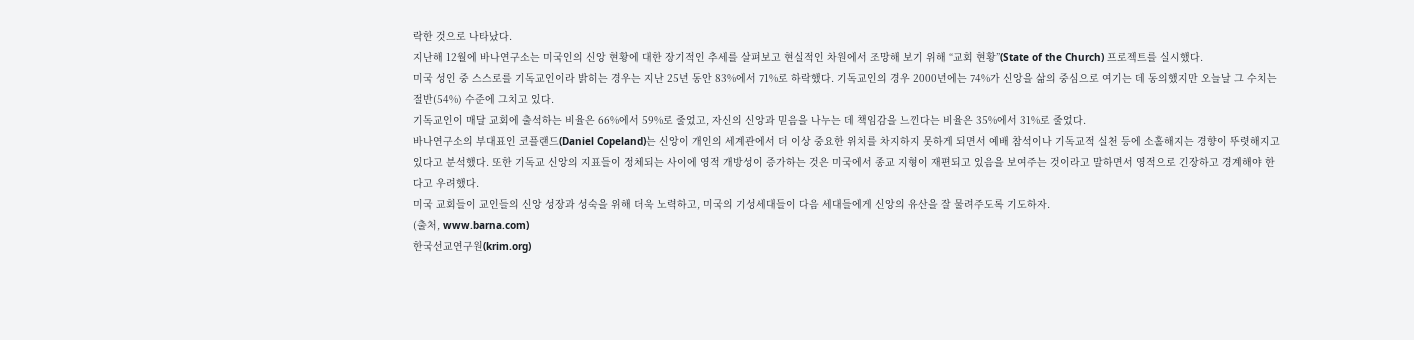락한 것으로 나타났다.
지난해 12월에 바나연구소는 미국인의 신앙 현황에 대한 장기적인 추세를 살펴보고 현실적인 차원에서 조망해 보기 위해 “교회 현황”(State of the Church) 프로젝트를 실시했다.
미국 성인 중 스스로를 기독교인이라 밝히는 경우는 지난 25년 동안 83%에서 71%로 하락했다. 기독교인의 경우 2000년에는 74%가 신앙을 삶의 중심으로 여기는 데 동의했지만 오늘날 그 수치는 절반(54%) 수준에 그치고 있다.
기독교인이 매달 교회에 출석하는 비율은 66%에서 59%로 줄었고, 자신의 신앙과 믿음을 나누는 데 책임감을 느낀다는 비율은 35%에서 31%로 줄었다.
바나연구소의 부대표인 코플랜드(Daniel Copeland)는 신앙이 개인의 세계관에서 더 이상 중요한 위치를 차지하지 못하게 되면서 예배 참석이나 기독교적 실천 등에 소홀해지는 경향이 뚜렷해지고 있다고 분석했다. 또한 기독교 신앙의 지표들이 정체되는 사이에 영적 개방성이 증가하는 것은 미국에서 종교 지형이 재편되고 있음을 보여주는 것이라고 말하면서 영적으로 긴장하고 경계해야 한다고 우려했다.
미국 교회들이 교인들의 신앙 성장과 성숙을 위해 더욱 노력하고, 미국의 기성세대들이 다음 세대들에게 신앙의 유산을 잘 물려주도록 기도하자.
(출처, www.barna.com)
한국선교연구원(krim.org)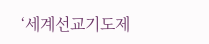‘세계선교기도제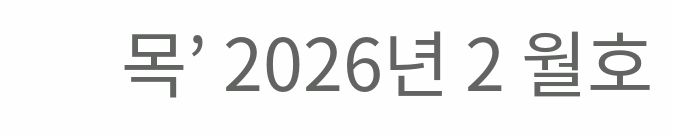목’ 2026년 2 월호